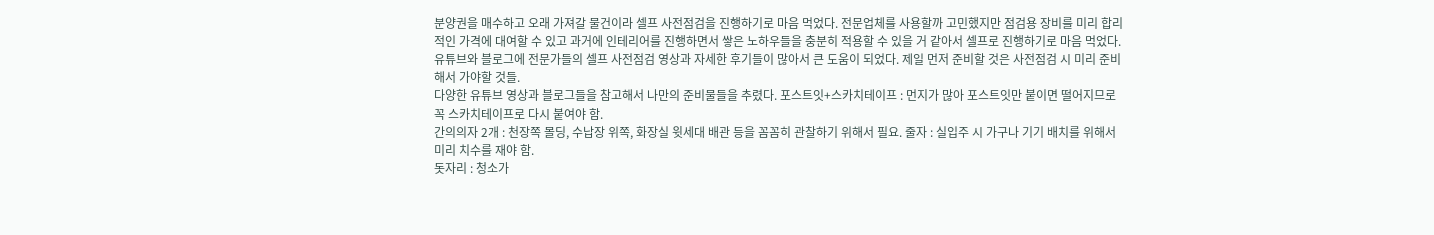분양권을 매수하고 오래 가져갈 물건이라 셀프 사전점검을 진행하기로 마음 먹었다. 전문업체를 사용할까 고민했지만 점검용 장비를 미리 합리적인 가격에 대여할 수 있고 과거에 인테리어를 진행하면서 쌓은 노하우들을 충분히 적용할 수 있을 거 같아서 셀프로 진행하기로 마음 먹었다.
유튜브와 블로그에 전문가들의 셀프 사전점검 영상과 자세한 후기들이 많아서 큰 도움이 되었다. 제일 먼저 준비할 것은 사전점검 시 미리 준비해서 가야할 것들.
다양한 유튜브 영상과 블로그들을 참고해서 나만의 준비물들을 추렸다. 포스트잇+스카치테이프 : 먼지가 많아 포스트잇만 붙이면 떨어지므로 꼭 스카치테이프로 다시 붙여야 함.
간의의자 2개 : 천장쪽 몰딩, 수납장 위쪽, 화장실 윗세대 배관 등을 꼼꼼히 관찰하기 위해서 필요. 줄자 : 실입주 시 가구나 기기 배치를 위해서 미리 치수를 재야 함.
돗자리 : 청소가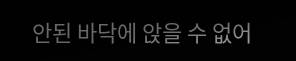안된 바닥에 앉을 수 없어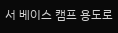서 베이스 캠프 용도로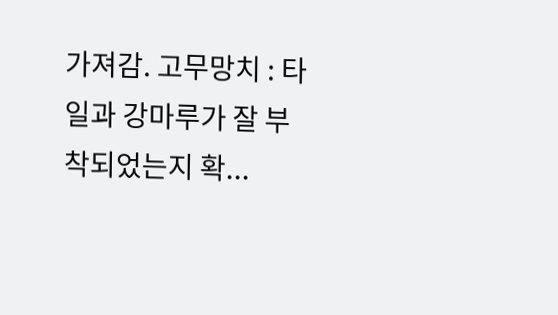가져감. 고무망치 : 타일과 강마루가 잘 부착되었는지 확...